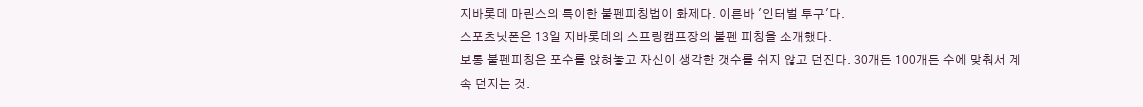지바롯데 마린스의 특이한 불펜피칭법이 화제다. 이른바 '인터벌 투구'다.
스포츠닛폰은 13일 지바롯데의 스프링캠프장의 불펜 피칭을 소개했다.
보통 불펜피칭은 포수를 앉혀놓고 자신이 생각한 갯수를 쉬지 않고 던진다. 30개든 100개든 수에 맞춰서 계속 던지는 것.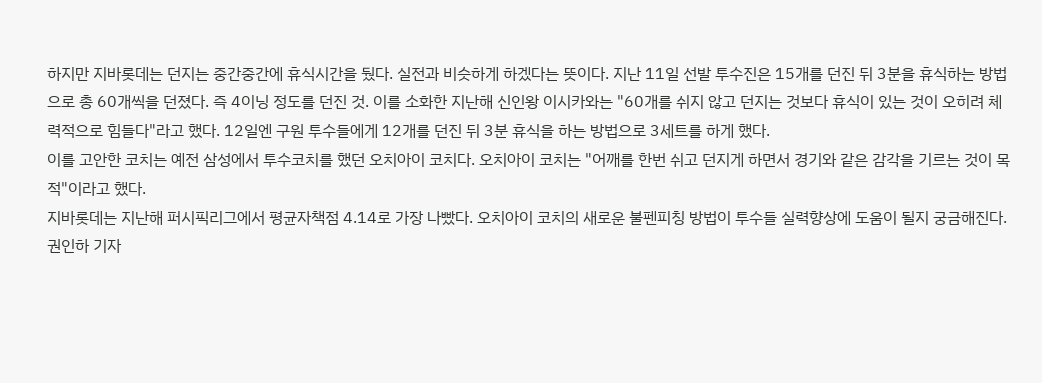하지만 지바롯데는 던지는 중간중간에 휴식시간을 뒀다. 실전과 비슷하게 하겠다는 뜻이다. 지난 11일 선발 투수진은 15개를 던진 뒤 3분을 휴식하는 방법으로 총 60개씩을 던졌다. 즉 4이닝 정도를 던진 것. 이를 소화한 지난해 신인왕 이시카와는 "60개를 쉬지 않고 던지는 것보다 휴식이 있는 것이 오히려 체력적으로 힘들다"라고 했다. 12일엔 구원 투수들에게 12개를 던진 뒤 3분 휴식을 하는 방법으로 3세트를 하게 했다.
이를 고안한 코치는 예전 삼성에서 투수코치를 했던 오치아이 코치다. 오치아이 코치는 "어깨를 한번 쉬고 던지게 하면서 경기와 같은 감각을 기르는 것이 목적"이라고 했다.
지바롯데는 지난해 퍼시픽리그에서 평균자책점 4.14로 가장 나빴다. 오치아이 코치의 새로운 불펜피칭 방법이 투수들 실력향상에 도움이 될지 궁금해진다.
권인하 기자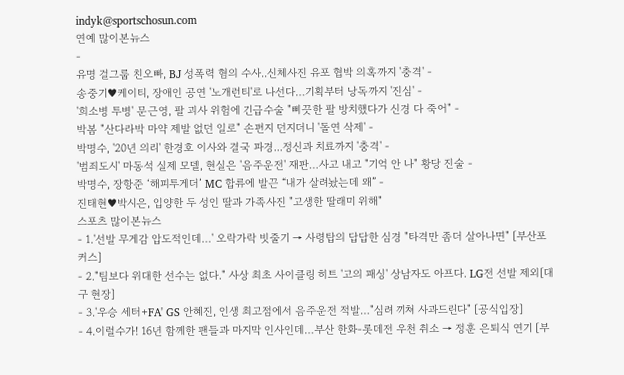indyk@sportschosun.com
연예 많이본뉴스
-
유명 걸그룹 친오빠, BJ 성폭력 혐의 수사..신체사진 유포 협박 의혹까지 '충격' -
송중기♥케이티, 장애인 공연 '노개런티'로 나선다…기획부터 낭독까지 '진심' -
'희소병 투병' 문근영, 팔 괴사 위험에 긴급수술 "삐끗한 팔 방치했다가 신경 다 죽어" -
박봄 "산다라박 마약 제발 없던 일로" 손편지 던지더니 '돌연 삭제' -
박명수, '20년 의리' 한경호 이사와 결국 파경...정신과 치료까지 '충격' -
'범죄도시' 마동석 실제 모델, 현실은 '음주운전' 재판…사고 내고 "기억 안 나" 황당 진술 -
박명수, 장항준 ‘해피투게더’ MC 합류에 발끈 “내가 살려놨는데 왜” -
진태현♥박시은, 입양한 두 성인 딸과 가족사진 "고생한 딸래미 위해"
스포츠 많이본뉴스
- 1.'선발 무게감 압도적인데…' 오락가락 빗줄기 → 사령탑의 답답한 심경 "타격만 좀더 살아나면" [부산포커스]
- 2."팀보다 위대한 선수는 없다." 사상 최초 사이클링 히트 '고의 패싱' 상남자도 아프다. LG전 선발 제외[대구 현장]
- 3.'우승 세터+FA' GS 안혜진, 인생 최고점에서 음주운전 적발…"심려 끼쳐 사과드린다" [공식입장]
- 4.이럴수가! 16년 함께한 팬들과 마지막 인사인데…부산 한화-롯데전 우천 취소 → 정훈 은퇴식 연기 [부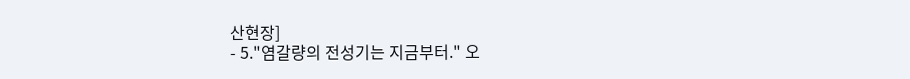산현장]
- 5."염갈량의 전성기는 지금부터." 오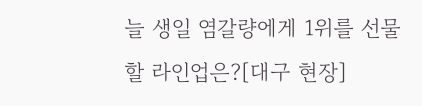늘 생일 염갈량에게 1위를 선물할 라인업은?[대구 현장]